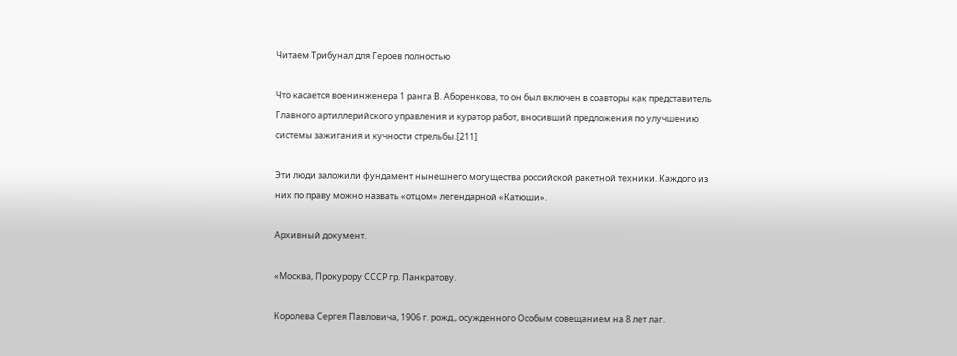Читаем Трибунал для Героев полностью

Что касается военинженера 1 ранга В. Аборенкова, то он был включен в соавторы как представитель Главного артиллерийского управления и куратор работ, вносивший предложения по улучшению системы зажигания и кучности стрельбы.[211]

Эти люди заложили фундамент нынешнего могущества российской ракетной техники. Каждого из них по праву можно назвать «отцом» легендарной «Катюши».

Архивный документ.

«Москва, Прокурору СССР гр. Панкратову.

Королева Сергея Павловича, 1906 г. рожд., осужденного Особым совещанием на 8 лет лаг.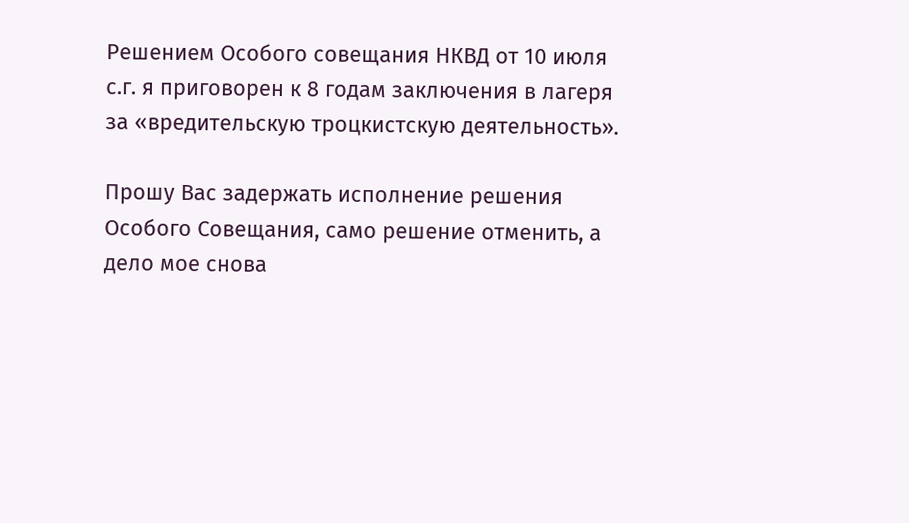Решением Особого совещания НКВД от 10 июля с.г. я приговорен к 8 годам заключения в лагеря за «вредительскую троцкистскую деятельность».

Прошу Вас задержать исполнение решения Особого Совещания, само решение отменить, а дело мое снова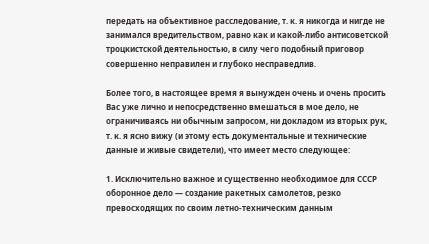передать на объективное расследование, т. к. я никогда и нигде не занимался вредительством, равно как и какой-либо антисоветской троцкистской деятельностью, в силу чего подобный приговор совершенно неправилен и глубоко несправедлив.

Более того, в настоящее время я вынужден очень и очень просить Вас уже лично и непосредственно вмешаться в мое дело, не ограничиваясь ни обычным запросом, ни докладом из вторых рук, т. к. я ясно вижу (и этому есть документальные и технические данные и живые свидетели), что имеет место следующее:

1. Исключительно важное и существенно необходимое для СССР оборонное дело — создание ракетных самолетов, резко превосходящих по своим летно-техническим данным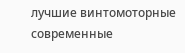лучшие винтомоторные современные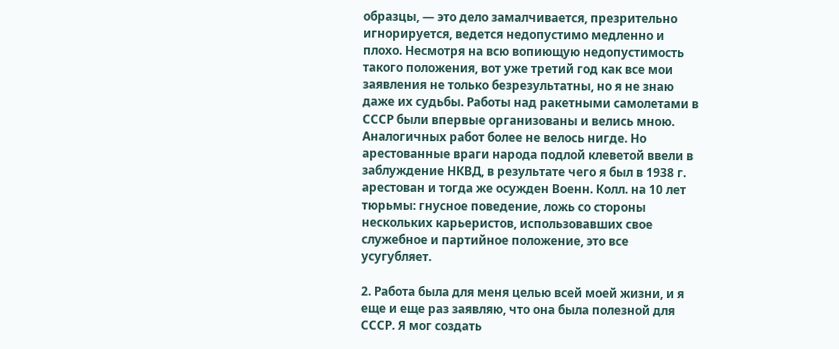образцы, — это дело замалчивается, презрительно игнорируется, ведется недопустимо медленно и плохо. Несмотря на всю вопиющую недопустимость такого положения, вот уже третий год как все мои заявления не только безрезультатны, но я не знаю даже их судьбы. Работы над ракетными самолетами в СССР были впервые организованы и велись мною. Аналогичных работ более не велось нигде. Но арестованные враги народа подлой клеветой ввели в заблуждение НКВД, в результате чего я был в 1938 г. арестован и тогда же осужден Военн. Колл. на 10 лет тюрьмы: гнусное поведение, ложь со стороны нескольких карьеристов, использовавших свое служебное и партийное положение, это все усугубляет.

2. Работа была для меня целью всей моей жизни, и я еще и еще раз заявляю, что она была полезной для СССР. Я мог создать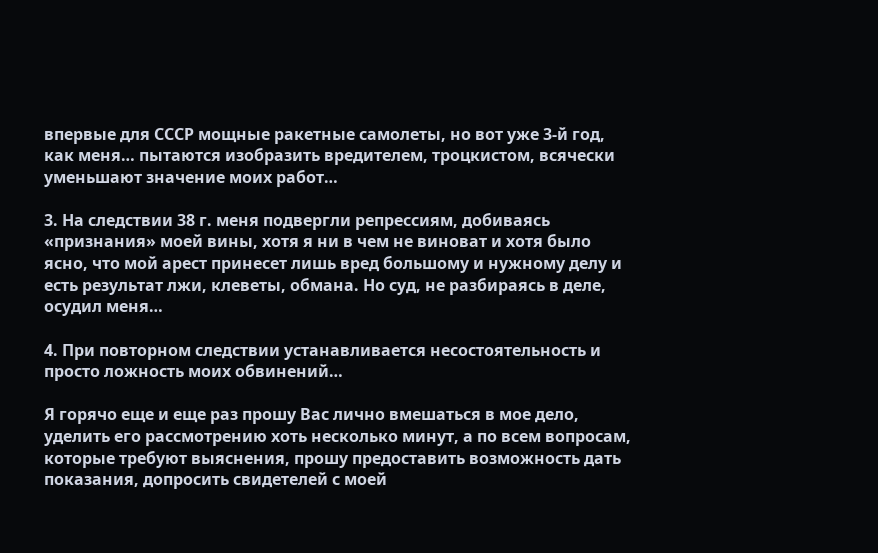впервые для СССР мощные ракетные самолеты, но вот уже 3-й год, как меня… пытаются изобразить вредителем, троцкистом, всячески уменьшают значение моих работ…

3. На следствии 38 г. меня подвергли репрессиям, добиваясь «признания» моей вины, хотя я ни в чем не виноват и хотя было ясно, что мой арест принесет лишь вред большому и нужному делу и есть результат лжи, клеветы, обмана. Но суд, не разбираясь в деле, осудил меня…

4. При повторном следствии устанавливается несостоятельность и просто ложность моих обвинений…

Я горячо еще и еще раз прошу Вас лично вмешаться в мое дело, уделить его рассмотрению хоть несколько минут, а по всем вопросам, которые требуют выяснения, прошу предоставить возможность дать показания, допросить свидетелей с моей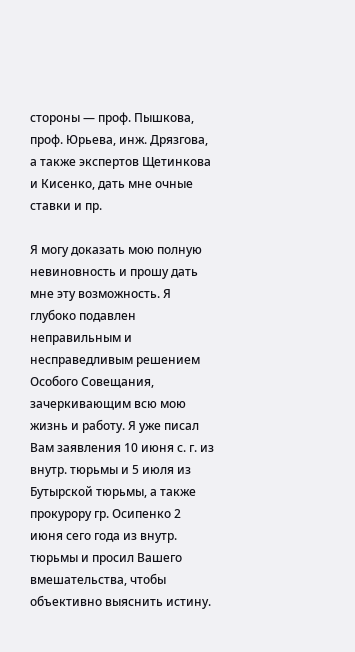стороны — проф. Пышкова, проф. Юрьева, инж. Дрязгова, а также экспертов Щетинкова и Кисенко, дать мне очные ставки и пр.

Я могу доказать мою полную невиновность и прошу дать мне эту возможность. Я глубоко подавлен неправильным и несправедливым решением Особого Совещания, зачеркивающим всю мою жизнь и работу. Я уже писал Вам заявления 10 июня с. г. из внутр. тюрьмы и 5 июля из Бутырской тюрьмы, а также прокурору гр. Осипенко 2 июня сего года из внутр. тюрьмы и просил Вашего вмешательства, чтобы объективно выяснить истину.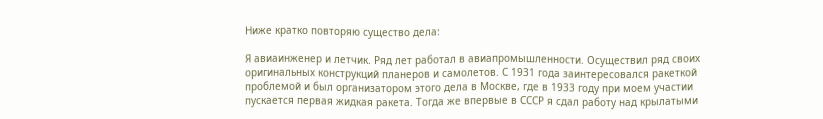Ниже кратко повторяю существо дела:

Я авиаинженер и летчик. Ряд лет работал в авиапромышленности. Осуществил ряд своих оригинальных конструкций планеров и самолетов. С 1931 года заинтересовался ракеткой проблемой и был организатором этого дела в Москве, где в 1933 году при моем участии пускается первая жидкая ракета. Тогда же впервые в СССР я сдал работу над крылатыми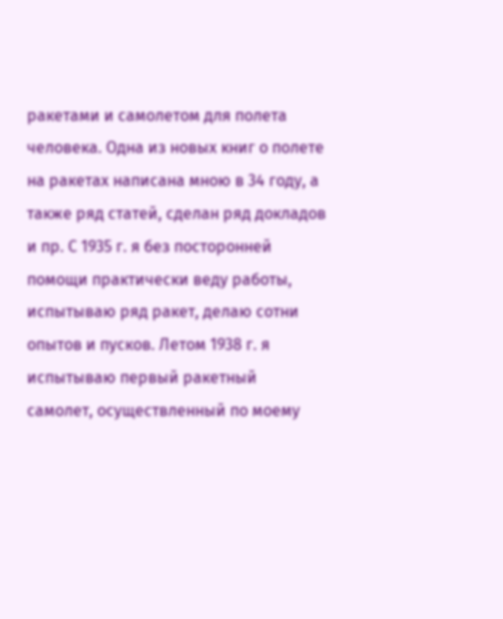ракетами и самолетом для полета человека. Одна из новых книг о полете на ракетах написана мною в 34 году, а также ряд статей, сделан ряд докладов и пр. С 1935 г. я без посторонней помощи практически веду работы, испытываю ряд ракет, делаю сотни опытов и пусков. Летом 1938 г. я испытываю первый ракетный самолет, осуществленный по моему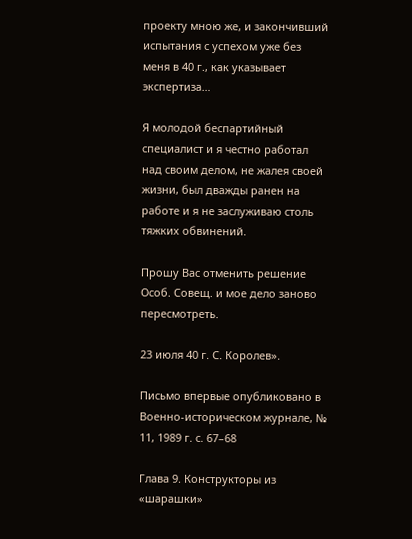проекту мною же, и закончивший испытания с успехом уже без меня в 40 г., как указывает экспертиза…

Я молодой беспартийный специалист и я честно работал над своим делом, не жалея своей жизни, был дважды ранен на работе и я не заслуживаю столь тяжких обвинений.

Прошу Вас отменить решение Особ. Совещ. и мое дело заново пересмотреть.

23 июля 40 г. С. Королев».

Письмо впервые опубликовано в Военно-историческом журнале, № 11, 1989 г. с. 67–68

Глава 9. Конструкторы из «шарашки»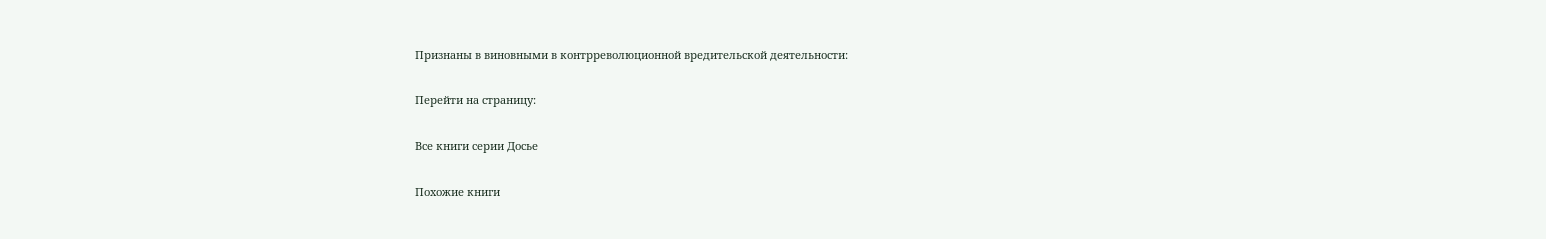Признаны в виновными в контрреволюционной вредительской деятельности:

Перейти на страницу:

Все книги серии Досье

Похожие книги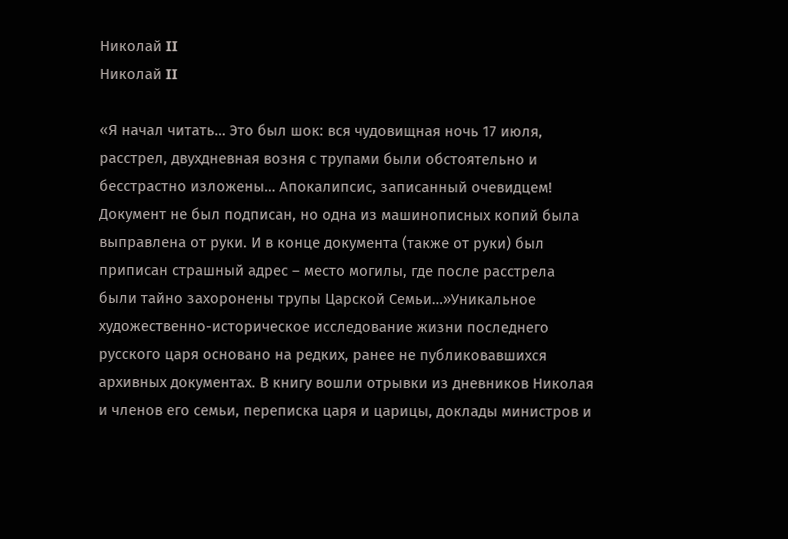Николай II
Николай II

«Я начал читать… Это был шок: вся чудовищная ночь 17 июля, расстрел, двухдневная возня с трупами были обстоятельно и бесстрастно изложены… Апокалипсис, записанный очевидцем! Документ не был подписан, но одна из машинописных копий была выправлена от руки. И в конце документа (также от руки) был приписан страшный адрес – место могилы, где после расстрела были тайно захоронены трупы Царской Семьи…»Уникальное художественно-историческое исследование жизни последнего русского царя основано на редких, ранее не публиковавшихся архивных документах. В книгу вошли отрывки из дневников Николая и членов его семьи, переписка царя и царицы, доклады министров и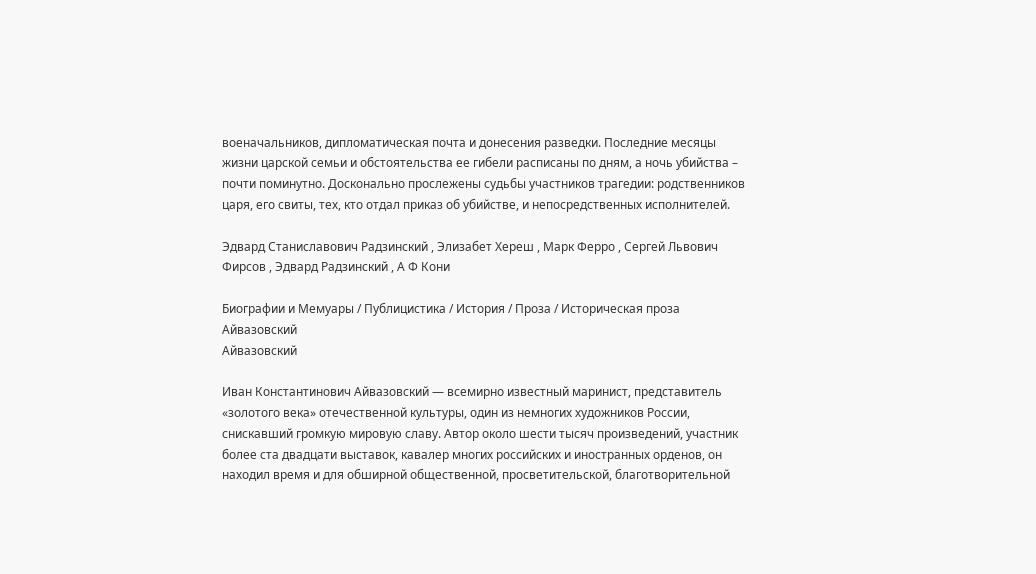военачальников, дипломатическая почта и донесения разведки. Последние месяцы жизни царской семьи и обстоятельства ее гибели расписаны по дням, а ночь убийства – почти поминутно. Досконально прослежены судьбы участников трагедии: родственников царя, его свиты, тех, кто отдал приказ об убийстве, и непосредственных исполнителей.

Эдвард Станиславович Радзинский , Элизабет Хереш , Марк Ферро , Сергей Львович Фирсов , Эдвард Радзинский , А Ф Кони

Биографии и Мемуары / Публицистика / История / Проза / Историческая проза
Айвазовский
Айвазовский

Иван Константинович Айвазовский — всемирно известный маринист, представитель «золотого века» отечественной культуры, один из немногих художников России, снискавший громкую мировую славу. Автор около шести тысяч произведений, участник более ста двадцати выставок, кавалер многих российских и иностранных орденов, он находил время и для обширной общественной, просветительской, благотворительной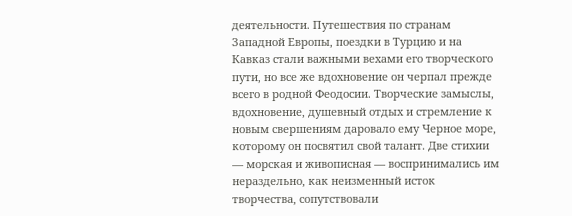деятельности. Путешествия по странам Западной Европы, поездки в Турцию и на Кавказ стали важными вехами его творческого пути, но все же вдохновение он черпал прежде всего в родной Феодосии. Творческие замыслы, вдохновение, душевный отдых и стремление к новым свершениям даровало ему Черное море, которому он посвятил свой талант. Две стихии — морская и живописная — воспринимались им нераздельно, как неизменный исток творчества, сопутствовали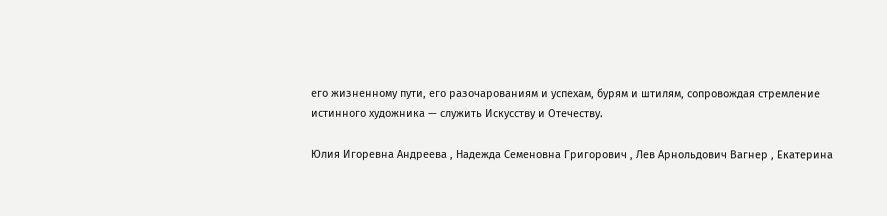его жизненному пути, его разочарованиям и успехам, бурям и штилям, сопровождая стремление истинного художника — служить Искусству и Отечеству.

Юлия Игоревна Андреева , Надежда Семеновна Григорович , Лев Арнольдович Вагнер , Екатерина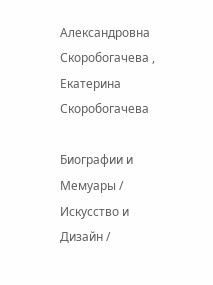Александровна Скоробогачева , Екатерина Скоробогачева

Биографии и Мемуары / Искусство и Дизайн /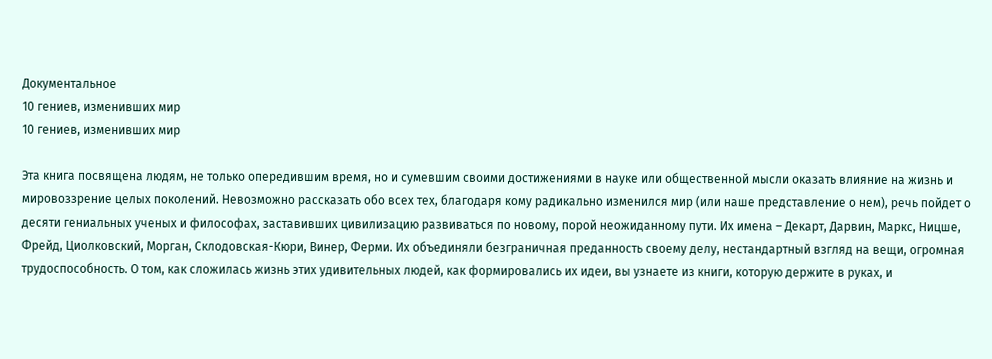Документальное
10 гениев, изменивших мир
10 гениев, изменивших мир

Эта книга посвящена людям, не только опередившим время, но и сумевшим своими достижениями в науке или общественной мысли оказать влияние на жизнь и мировоззрение целых поколений. Невозможно рассказать обо всех тех, благодаря кому радикально изменился мир (или наше представление о нем), речь пойдет о десяти гениальных ученых и философах, заставивших цивилизацию развиваться по новому, порой неожиданному пути. Их имена – Декарт, Дарвин, Маркс, Ницше, Фрейд, Циолковский, Морган, Склодовская-Кюри, Винер, Ферми. Их объединяли безграничная преданность своему делу, нестандартный взгляд на вещи, огромная трудоспособность. О том, как сложилась жизнь этих удивительных людей, как формировались их идеи, вы узнаете из книги, которую держите в руках, и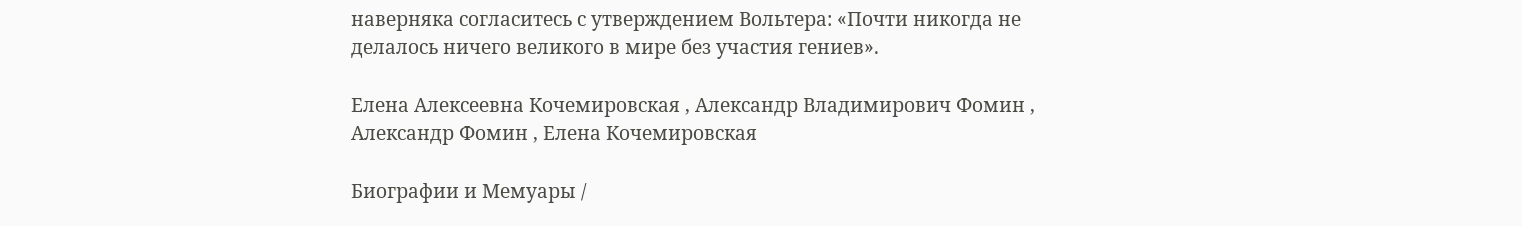наверняка согласитесь с утверждением Вольтера: «Почти никогда не делалось ничего великого в мире без участия гениев».

Елена Алексеевна Кочемировская , Александр Владимирович Фомин , Александр Фомин , Елена Кочемировская

Биографии и Мемуары /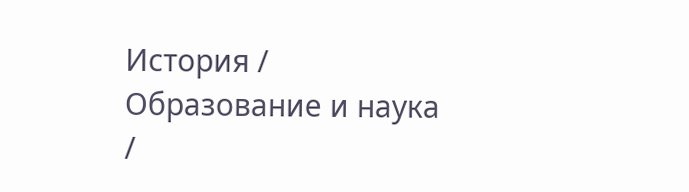История / Образование и наука /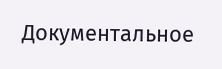Документальное